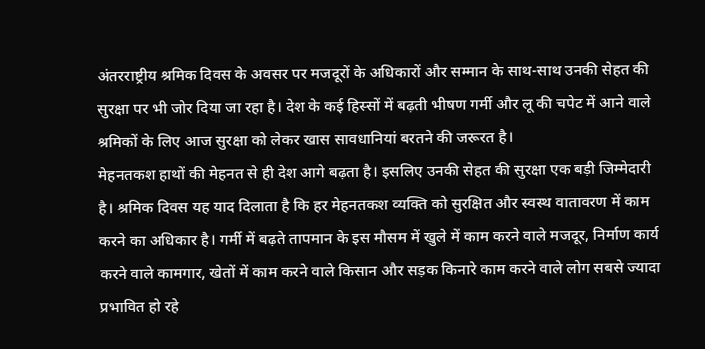अंतरराष्ट्रीय श्रमिक दिवस के अवसर पर मजदूरों के अधिकारों और सम्मान के साथ-साथ उनकी सेहत की सुरक्षा पर भी जोर दिया जा रहा है। देश के कई हिस्सों में बढ़ती भीषण गर्मी और लू की चपेट में आने वाले श्रमिकों के लिए आज सुरक्षा को लेकर खास सावधानियां बरतने की जरूरत है।
मेहनतकश हाथों की मेहनत से ही देश आगे बढ़ता है। इसलिए उनकी सेहत की सुरक्षा एक बड़ी जिम्मेदारी है। श्रमिक दिवस यह याद दिलाता है कि हर मेहनतकश व्यक्ति को सुरक्षित और स्वस्थ वातावरण में काम करने का अधिकार है। गर्मी में बढ़ते तापमान के इस मौसम में खुले में काम करने वाले मजदूर, निर्माण कार्य करने वाले कामगार, खेतों में काम करने वाले किसान और सड़क किनारे काम करने वाले लोग सबसे ज्यादा प्रभावित हो रहे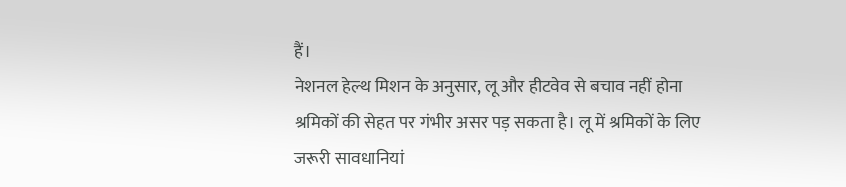हैं।
नेशनल हेल्थ मिशन के अनुसार, लू और हीटवेव से बचाव नहीं होना श्रमिकों की सेहत पर गंभीर असर पड़ सकता है। लू में श्रमिकों के लिए जरूरी सावधानियां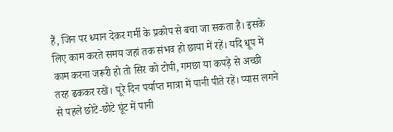हैं, जिन पर ध्यान देकर गर्मी के प्रकोप से बचा जा सकता है। इसके लिए काम करते समय जहां तक संभव हो छाया में रहें। यदि धूप में काम करना जरूरी हो तो सिर को टोपी, गमछा या कपड़े से अच्छी तरह ढककर रखें। पूरे दिन पर्याप्त मात्रा में पानी पीते रहें। प्यास लगने से पहले छोटे-छोटे घूंट में पानी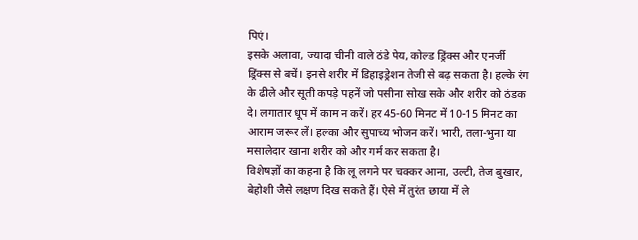पिएं।
इसके अलावा, ज्यादा चीनी वाले ठंडे पेय, कोल्ड ड्रिंक्स और एनर्जी ड्रिंक्स से बचें। इनसे शरीर में डिहाइड्रेशन तेजी से बढ़ सकता है। हल्के रंग के ढीले और सूती कपड़े पहनें जो पसीना सोख सके और शरीर को ठंडक दे। लगातार धूप में काम न करें। हर 45-60 मिनट में 10-15 मिनट का आराम जरूर लें। हल्का और सुपाच्य भोजन करें। भारी, तला-भुना या मसालेदार खाना शरीर को और गर्म कर सकता है।
विशेषज्ञों का कहना है कि लू लगने पर चक्कर आना, उल्टी, तेज बुखार, बेहोशी जैसे लक्षण दिख सकते हैं। ऐसे में तुरंत छाया में ले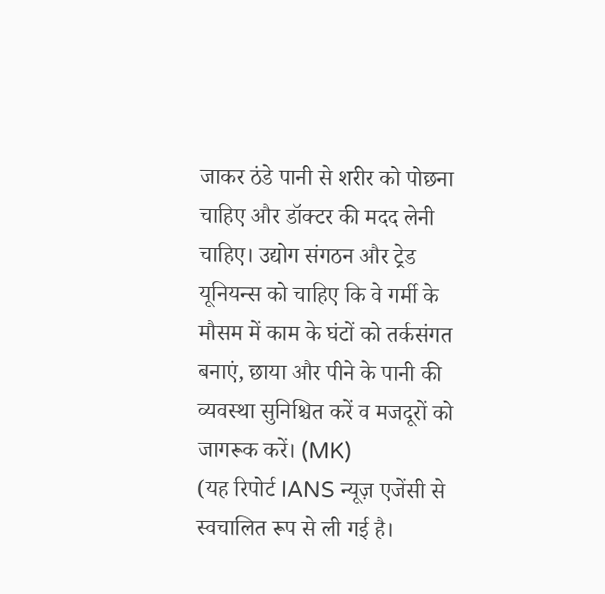जाकर ठंडे पानी से शरीर को पोछना चाहिए और डॉक्टर की मदद लेनी चाहिए। उद्योग संगठन और ट्रेड यूनियन्स को चाहिए कि वे गर्मी के मौसम में काम के घंटों को तर्कसंगत बनाएं, छाया और पीने के पानी की व्यवस्था सुनिश्चित करें व मजदूरों को जागरूक करें। (MK)
(यह रिपोर्ट IANS न्यूज़ एजेंसी से स्वचालित रूप से ली गई है।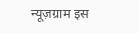न्यूज़ग्राम इस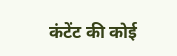कंटेंट की कोई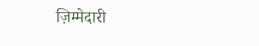ज़िम्मेदारी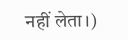नहीं लेता।)